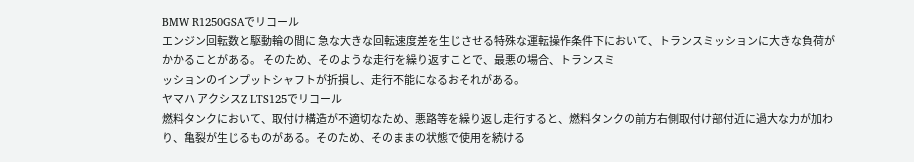BMW R1250GSAでリコール
エンジン回転数と駆動輪の間に 急な大きな回転速度差を生じさせる特殊な運転操作条件下において、トランスミッションに大きな負荷がかかることがある。 そのため、そのような走行を繰り返すことで、最悪の場合、トランスミ
ッションのインプットシャフトが折損し、走行不能になるおそれがある。
ヤマハ アクシスZ LTS125でリコール
燃料タンクにおいて、取付け構造が不適切なため、悪路等を繰り返し走行すると、燃料タンクの前方右側取付け部付近に過大な力が加わり、亀裂が生じるものがある。そのため、そのままの状態で使用を続ける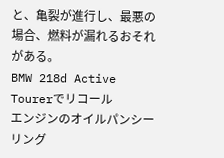と、亀裂が進行し、最悪の場合、燃料が漏れるおそれがある。
BMW 218d Active Tourerでリコール
エンジンのオイルパンシーリング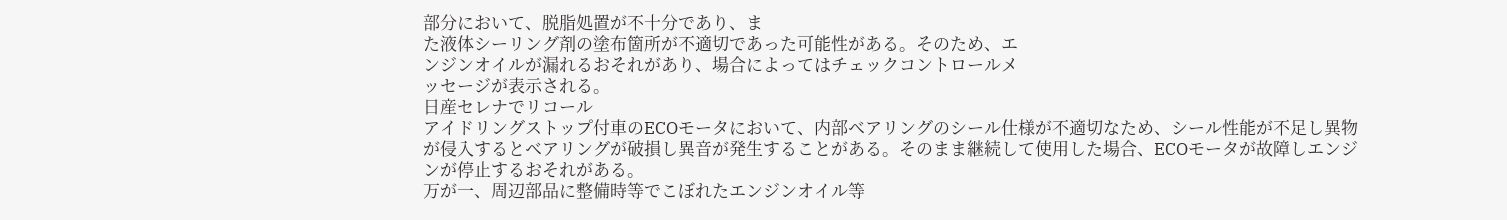部分において、脱脂処置が不十分であり、ま
た液体シーリング剤の塗布箇所が不適切であった可能性がある。そのため、エ
ンジンオイルが漏れるおそれがあり、場合によってはチェックコントロールメ
ッセージが表示される。
日産セレナでリコール
アイドリングストップ付車のECOモータにおいて、内部ベアリングのシール仕様が不適切なため、シール性能が不足し異物が侵入するとベアリングが破損し異音が発生することがある。そのまま継続して使用した場合、ECOモータが故障しエンジンが停止するおそれがある。
万が一、周辺部品に整備時等でこぼれたエンジンオイル等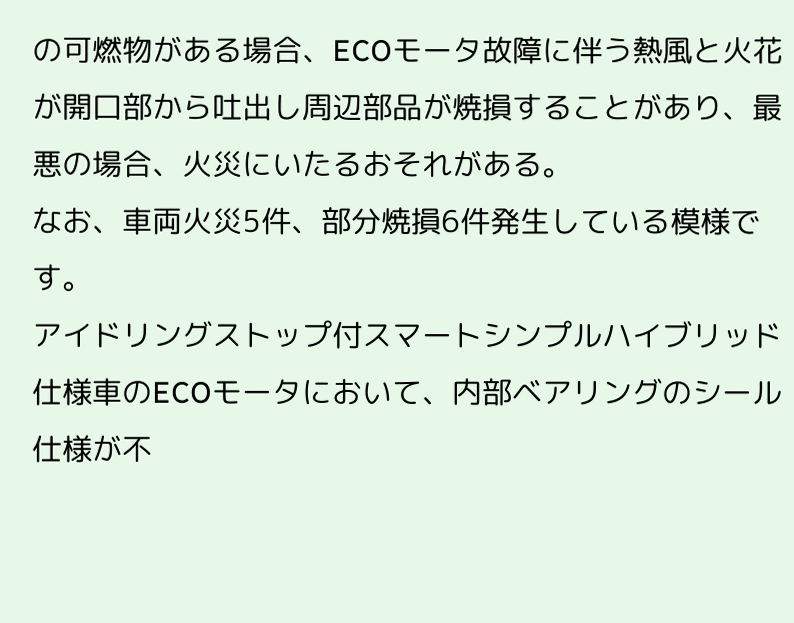の可燃物がある場合、ECOモータ故障に伴う熱風と火花が開口部から吐出し周辺部品が焼損することがあり、最悪の場合、火災にいたるおそれがある。
なお、車両火災5件、部分焼損6件発生している模様です。
アイドリングストップ付スマートシンプルハイブリッド仕様車のECOモータにおいて、内部ベアリングのシール仕様が不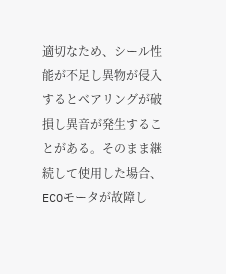適切なため、シール性能が不足し異物が侵入するとベアリングが破損し異音が発生することがある。そのまま継続して使用した場合、ECOモータが故障し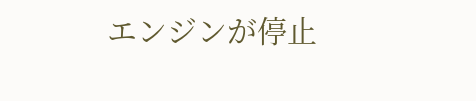エンジンが停止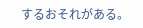するおそれがある。